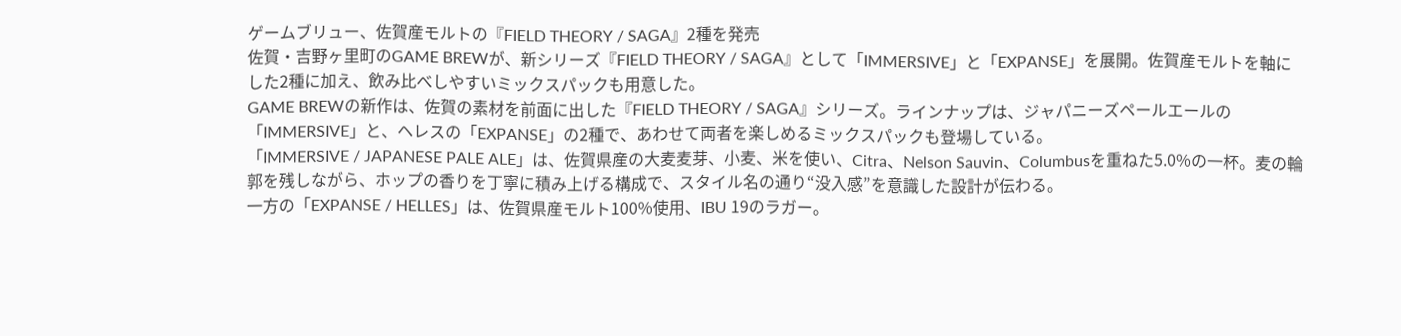ゲームブリュー、佐賀産モルトの『FIELD THEORY / SAGA』2種を発売
佐賀・吉野ヶ里町のGAME BREWが、新シリーズ『FIELD THEORY / SAGA』として「IMMERSIVE」と「EXPANSE」を展開。佐賀産モルトを軸にした2種に加え、飲み比べしやすいミックスパックも用意した。
GAME BREWの新作は、佐賀の素材を前面に出した『FIELD THEORY / SAGA』シリーズ。ラインナップは、ジャパニーズペールエールの「IMMERSIVE」と、ヘレスの「EXPANSE」の2種で、あわせて両者を楽しめるミックスパックも登場している。
「IMMERSIVE / JAPANESE PALE ALE」は、佐賀県産の大麦麦芽、小麦、米を使い、Citra、Nelson Sauvin、Columbusを重ねた5.0%の一杯。麦の輪郭を残しながら、ホップの香りを丁寧に積み上げる構成で、スタイル名の通り“没入感”を意識した設計が伝わる。
一方の「EXPANSE / HELLES」は、佐賀県産モルト100%使用、IBU 19のラガー。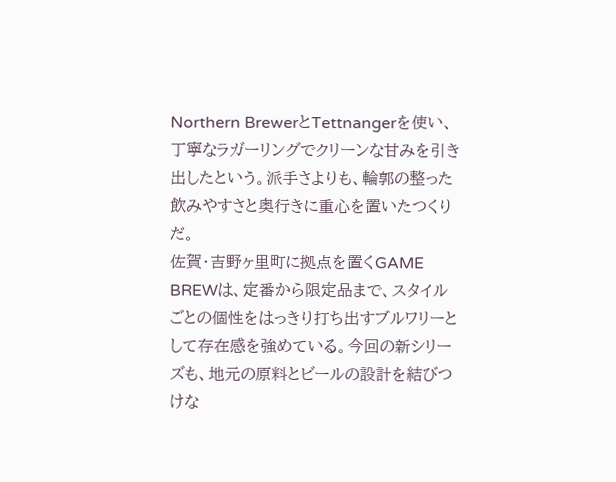Northern BrewerとTettnangerを使い、丁寧なラガーリングでクリーンな甘みを引き出したという。派手さよりも、輪郭の整った飲みやすさと奥行きに重心を置いたつくりだ。
佐賀・吉野ヶ里町に拠点を置くGAME BREWは、定番から限定品まで、スタイルごとの個性をはっきり打ち出すブルワリーとして存在感を強めている。今回の新シリーズも、地元の原料とビールの設計を結びつけな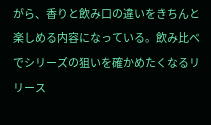がら、香りと飲み口の違いをきちんと楽しめる内容になっている。飲み比べでシリーズの狙いを確かめたくなるリリース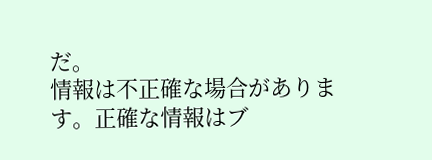だ。
情報は不正確な場合があります。正確な情報はブ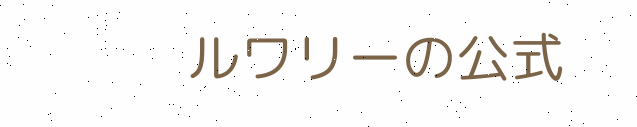ルワリーの公式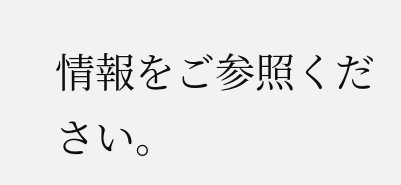情報をご参照ください。